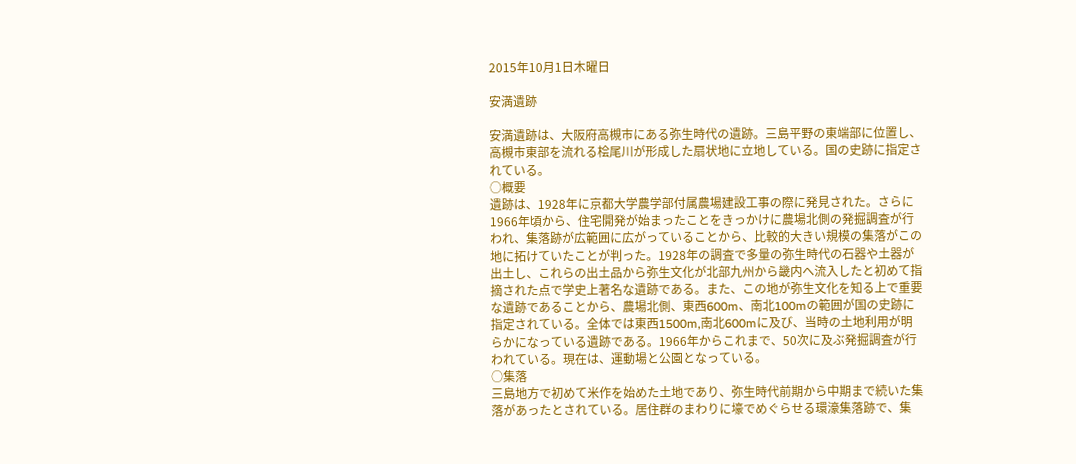2015年10月1日木曜日

安満遺跡

安満遺跡は、大阪府高槻市にある弥生時代の遺跡。三島平野の東端部に位置し、高槻市東部を流れる桧尾川が形成した扇状地に立地している。国の史跡に指定されている。
○概要
遺跡は、1928年に京都大学農学部付属農場建設工事の際に発見された。さらに1966年頃から、住宅開発が始まったことをきっかけに農場北側の発掘調査が行われ、集落跡が広範囲に広がっていることから、比較的大きい規模の集落がこの地に拓けていたことが判った。1928年の調査で多量の弥生時代の石器や土器が出土し、これらの出土品から弥生文化が北部九州から畿内へ流入したと初めて指摘された点で学史上著名な遺跡である。また、この地が弥生文化を知る上で重要な遺跡であることから、農場北側、東西600m、南北100mの範囲が国の史跡に指定されている。全体では東西1500m,南北600mに及び、当時の土地利用が明らかになっている遺跡である。1966年からこれまで、50次に及ぶ発掘調査が行われている。現在は、運動場と公園となっている。
○集落
三島地方で初めて米作を始めた土地であり、弥生時代前期から中期まで続いた集落があったとされている。居住群のまわりに壕でめぐらせる環濠集落跡で、集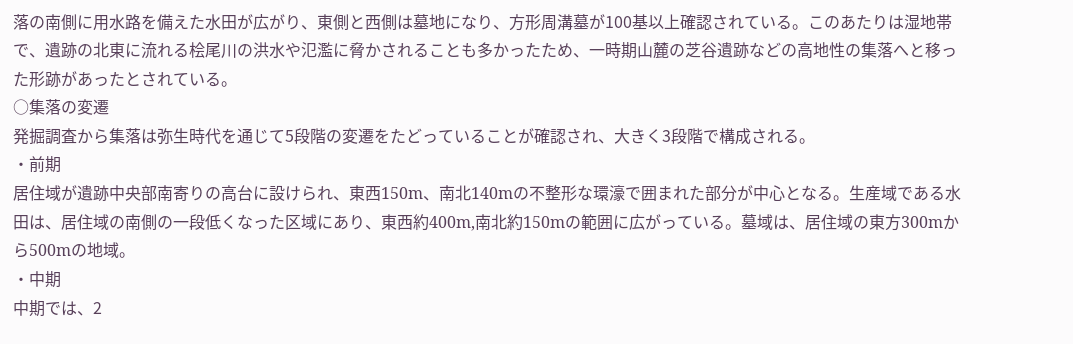落の南側に用水路を備えた水田が広がり、東側と西側は墓地になり、方形周溝墓が100基以上確認されている。このあたりは湿地帯で、遺跡の北東に流れる桧尾川の洪水や氾濫に脅かされることも多かったため、一時期山麓の芝谷遺跡などの高地性の集落へと移った形跡があったとされている。
○集落の変遷
発掘調査から集落は弥生時代を通じて5段階の変遷をたどっていることが確認され、大きく3段階で構成される。
・前期
居住域が遺跡中央部南寄りの高台に設けられ、東西150m、南北140mの不整形な環濠で囲まれた部分が中心となる。生産域である水田は、居住域の南側の一段低くなった区域にあり、東西約400m,南北約150mの範囲に広がっている。墓域は、居住域の東方300mから500mの地域。
・中期
中期では、2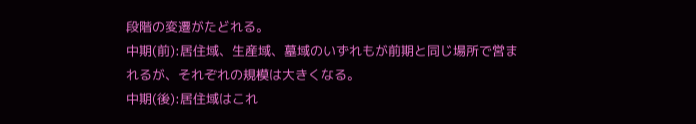段階の変遷がたどれる。
中期(前):居住域、生産域、墓域のいずれもが前期と同じ場所で営まれるが、それぞれの規模は大きくなる。
中期(後):居住域はこれ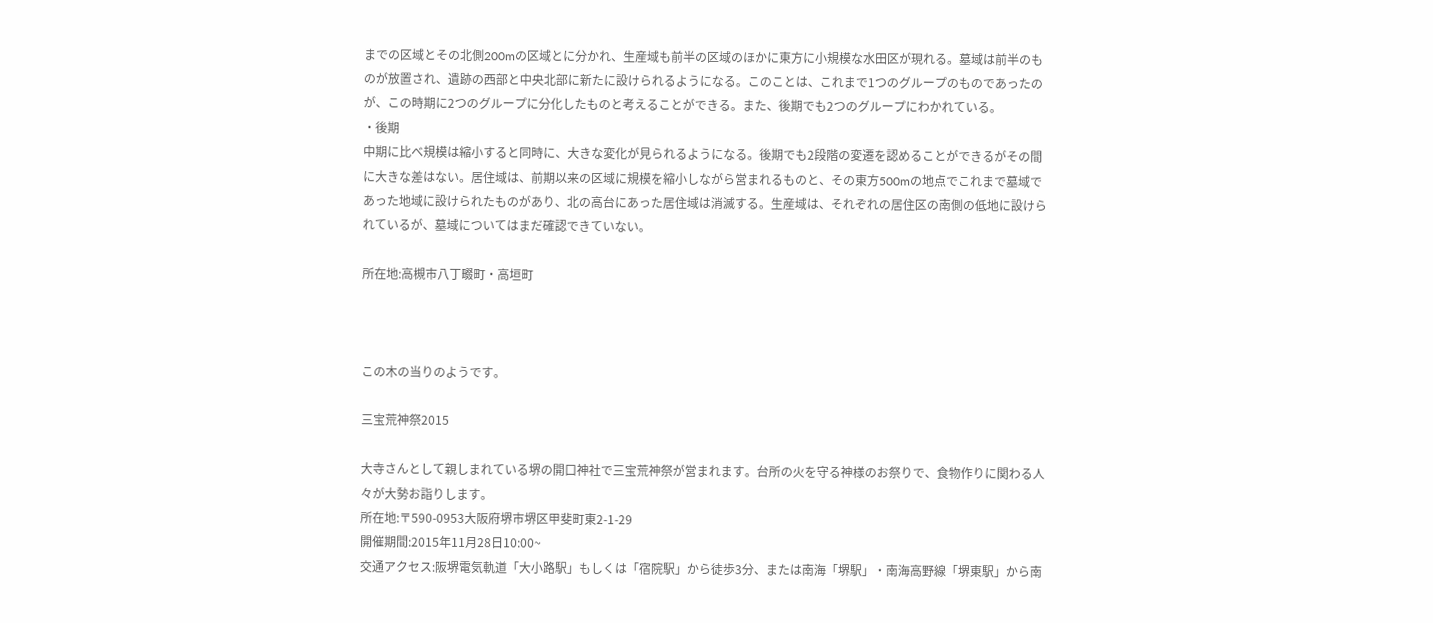までの区域とその北側200mの区域とに分かれ、生産域も前半の区域のほかに東方に小規模な水田区が現れる。墓域は前半のものが放置され、遺跡の西部と中央北部に新たに設けられるようになる。このことは、これまで1つのグループのものであったのが、この時期に2つのグループに分化したものと考えることができる。また、後期でも2つのグループにわかれている。
・後期
中期に比べ規模は縮小すると同時に、大きな変化が見られるようになる。後期でも2段階の変遷を認めることができるがその間に大きな差はない。居住域は、前期以来の区域に規模を縮小しながら営まれるものと、その東方500mの地点でこれまで墓域であった地域に設けられたものがあり、北の高台にあった居住域は消滅する。生産域は、それぞれの居住区の南側の低地に設けられているが、墓域についてはまだ確認できていない。

所在地:高槻市八丁畷町・高垣町



この木の当りのようです。

三宝荒神祭2015

大寺さんとして親しまれている堺の開口神社で三宝荒神祭が営まれます。台所の火を守る神様のお祭りで、食物作りに関わる人々が大勢お詣りします。
所在地:〒590-0953大阪府堺市堺区甲斐町東2-1-29
開催期間:2015年11月28日10:00~
交通アクセス:阪堺電気軌道「大小路駅」もしくは「宿院駅」から徒歩3分、または南海「堺駅」・南海高野線「堺東駅」から南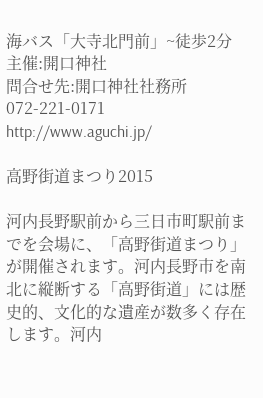海バス「大寺北門前」~徒歩2分
主催:開口神社
問合せ先:開口神社社務所072-221-0171
http://www.aguchi.jp/

高野街道まつり2015

河内長野駅前から三日市町駅前までを会場に、「高野街道まつり」が開催されます。河内長野市を南北に縦断する「高野街道」には歴史的、文化的な遺産が数多く存在します。河内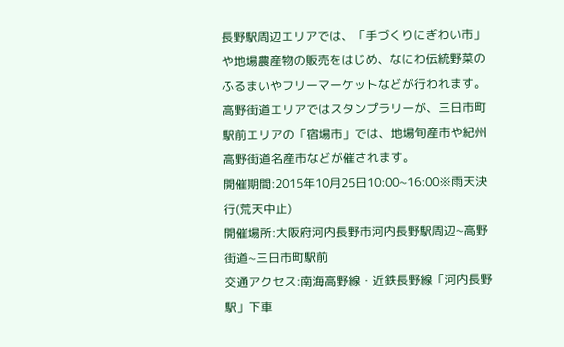長野駅周辺エリアでは、「手づくりにぎわい市」や地場農産物の販売をはじめ、なにわ伝統野菜のふるまいやフリーマーケットなどが行われます。高野街道エリアではスタンプラリーが、三日市町駅前エリアの「宿場市」では、地場旬産市や紀州高野街道名産市などが催されます。
開催期間:2015年10月25日10:00~16:00※雨天決行(荒天中止)
開催場所:大阪府河内長野市河内長野駅周辺~高野街道~三日市町駅前
交通アクセス:南海高野線・近鉄長野線「河内長野駅」下車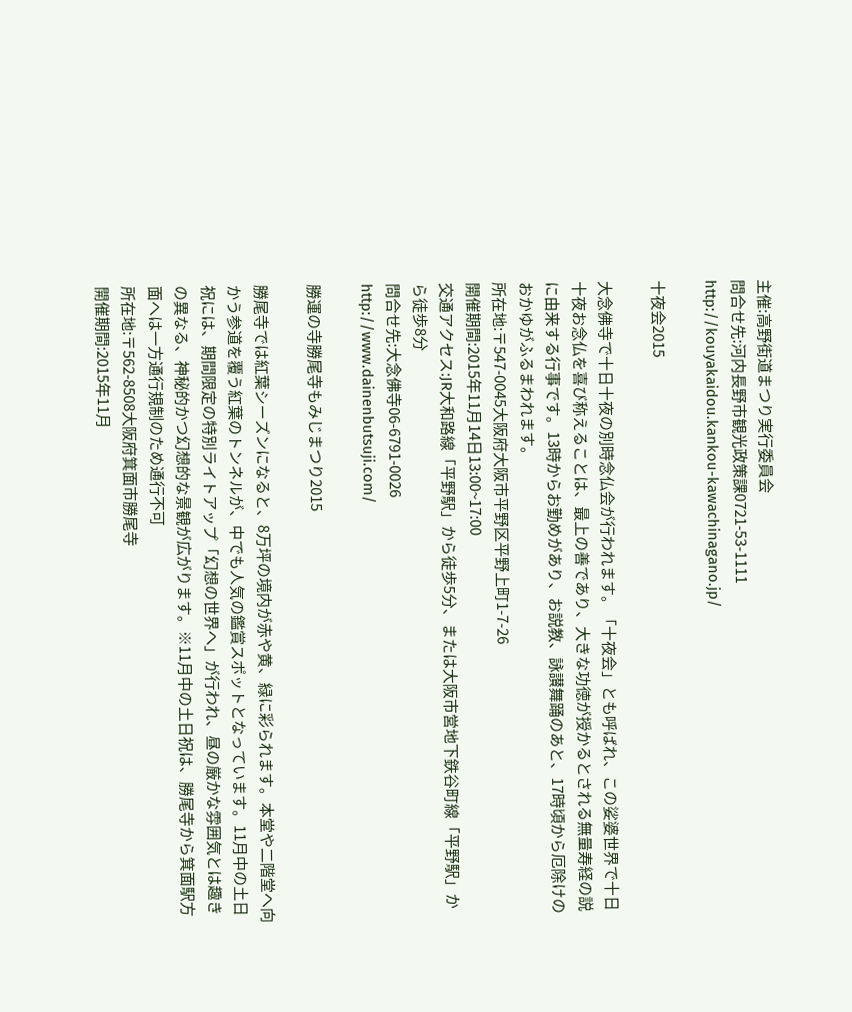主催:高野街道まつり実行委員会
問合せ先:河内長野市観光政策課0721-53-1111
http://kouyakaidou.kankou-kawachinagano.jp/

十夜会2015

大念佛寺で十日十夜の別時念仏会が行われます。「十夜会」とも呼ばれ、この娑婆世界で十日十夜お念仏を喜び称えることは、最上の善であり、大きな功徳が授かるとされる無量寿経の説に由来する行事です。13時からお勤めがあり、お説教、詠讃舞踊のあと、17時頃から厄除けのおかゆがふるまわれます。
所在地:〒547-0045大阪府大阪市平野区平野上町1-7-26
開催期間:2015年11月14日13:00~17:00
交通アクセス:JR大和路線「平野駅」から徒歩5分、または大阪市営地下鉄谷町線「平野駅」から徒歩8分
問合せ先:大念佛寺06-6791-0026
http://www.dainenbutsuji.com/

勝運の寺勝尾寺もみじまつり2015

勝尾寺では紅葉シーズンになると、8万坪の境内が赤や黄、緑に彩られます。本堂や二階堂へ向かう参道を覆う紅葉のトンネルが、中でも人気の鑑賞スポットとなっています。11月中の土日祝には、期間限定の特別ライトアップ「幻想の世界へ」が行われ、昼の厳かな雰囲気とは趣きの異なる、神秘的かつ幻想的な景観が広がります。※11月中の土日祝は、勝尾寺から箕面駅方面へは一方通行規制のため通行不可
所在地:〒562-8508大阪府箕面市勝尾寺
開催期間:2015年11月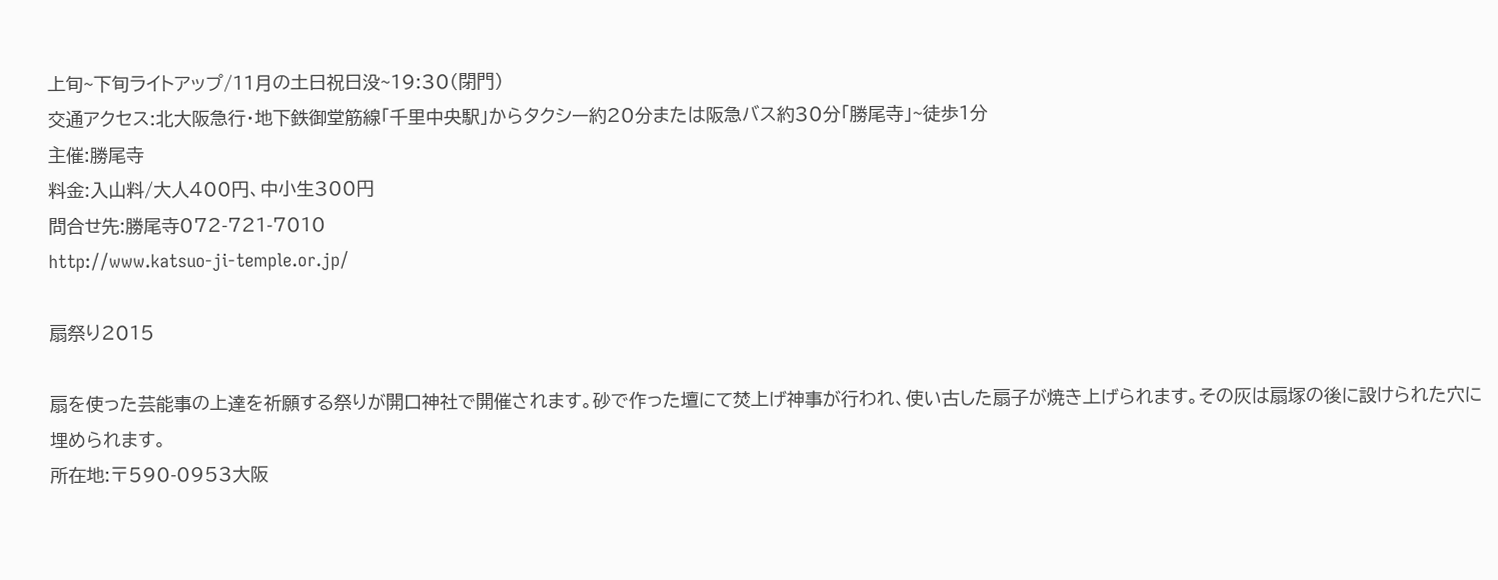上旬~下旬ライトアップ/11月の土日祝日没~19:30(閉門)
交通アクセス:北大阪急行・地下鉄御堂筋線「千里中央駅」からタクシー約20分または阪急バス約30分「勝尾寺」~徒歩1分
主催:勝尾寺
料金:入山料/大人400円、中小生300円
問合せ先:勝尾寺072-721-7010
http://www.katsuo-ji-temple.or.jp/

扇祭り2015

扇を使った芸能事の上達を祈願する祭りが開口神社で開催されます。砂で作った壇にて焚上げ神事が行われ、使い古した扇子が焼き上げられます。その灰は扇塚の後に設けられた穴に埋められます。
所在地:〒590-0953大阪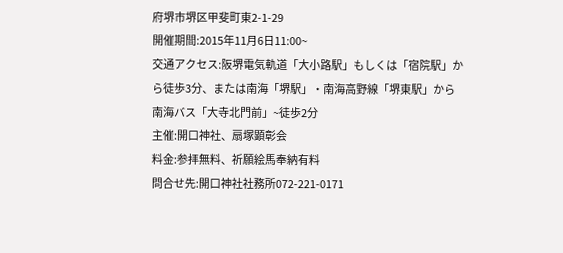府堺市堺区甲斐町東2-1-29
開催期間:2015年11月6日11:00~
交通アクセス:阪堺電気軌道「大小路駅」もしくは「宿院駅」から徒歩3分、または南海「堺駅」・南海高野線「堺東駅」から南海バス「大寺北門前」~徒歩2分
主催:開口神社、扇塚顕彰会
料金:参拝無料、祈願絵馬奉納有料
問合せ先:開口神社社務所072-221-0171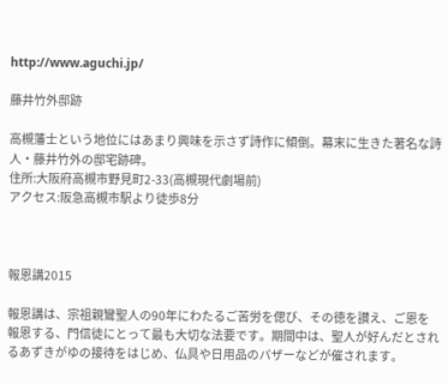http://www.aguchi.jp/

藤井竹外邸跡

高槻藩士という地位にはあまり興味を示さず詩作に傾倒。幕末に生きた著名な詩人・藤井竹外の邸宅跡碑。
住所:大阪府高槻市野見町2-33(高槻現代劇場前)
アクセス:阪急高槻市駅より徒歩8分



報恩講2015

報恩講は、宗祖親鸞聖人の90年にわたるご苦労を偲び、その徳を讃え、ご恩を報恩する、門信徒にとって最も大切な法要です。期間中は、聖人が好んだとされるあずきがゆの接待をはじめ、仏具や日用品のバザーなどが催されます。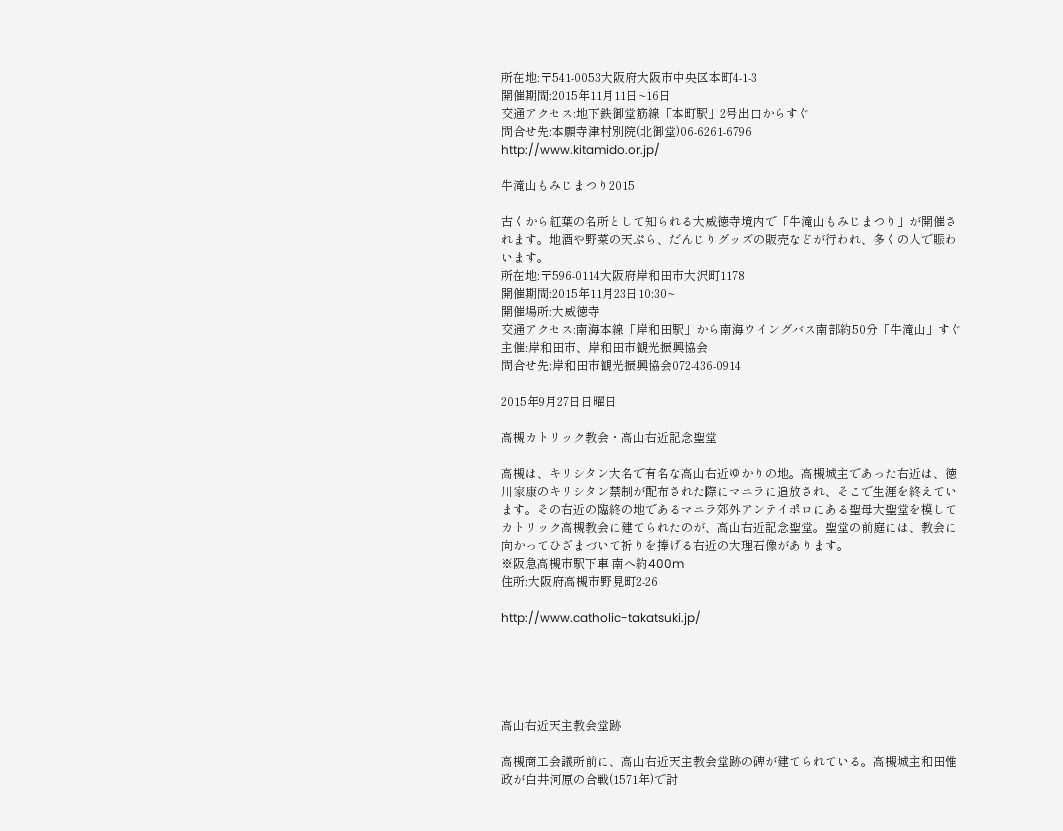所在地:〒541-0053大阪府大阪市中央区本町4-1-3
開催期間:2015年11月11日~16日
交通アクセス:地下鉄御堂筋線「本町駅」2号出口からすぐ
問合せ先:本願寺津村別院(北御堂)06-6261-6796
http://www.kitamido.or.jp/

牛滝山もみじまつり2015

古くから紅葉の名所として知られる大威徳寺境内で「牛滝山もみじまつり」が開催されます。地酒や野菜の天ぷら、だんじりグッズの販売などが行われ、多くの人で賑わいます。
所在地:〒596-0114大阪府岸和田市大沢町1178
開催期間:2015年11月23日10:30~
開催場所:大威徳寺
交通アクセス:南海本線「岸和田駅」から南海ウイングバス南部約50分「牛滝山」すぐ
主催:岸和田市、岸和田市観光振興協会
問合せ先:岸和田市観光振興協会072-436-0914

2015年9月27日日曜日

高槻カトリック教会・高山右近記念聖堂

高槻は、キリシタン大名で有名な高山右近ゆかりの地。高槻城主であった右近は、徳川家康のキリシタン禁制が配布された際にマニラに追放され、そこで生涯を終えています。その右近の臨終の地であるマニラ郊外アンテイポロにある聖母大聖堂を模してカトリック高槻教会に建てられたのが、高山右近記念聖堂。聖堂の前庭には、教会に向かってひざまづいて祈りを捧げる右近の大理石像があります。
※阪急高槻市駅下車 南へ約400m
住所:大阪府高槻市野見町2-26

http://www.catholic-takatsuki.jp/





高山右近天主教会堂跡

高槻商工会議所前に、高山右近天主教会堂跡の碑が建てられている。高槻城主和田惟政が白井河原の合戦(1571年)で討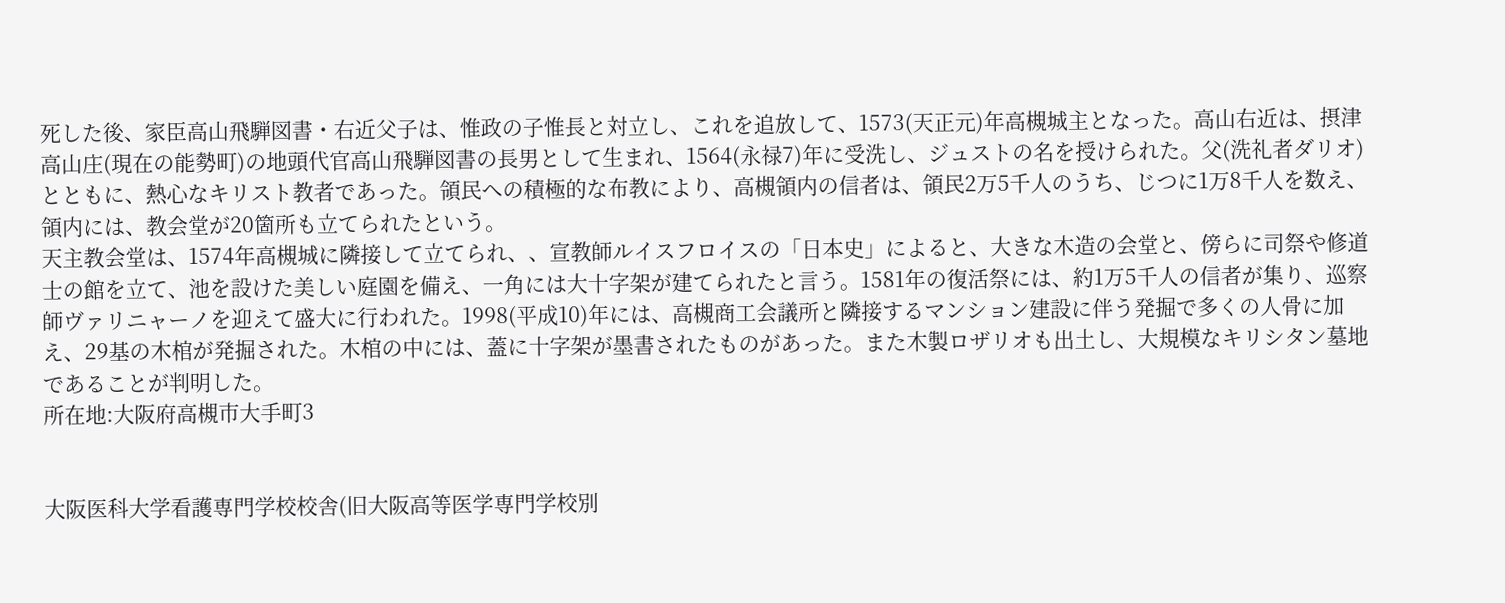死した後、家臣高山飛騨図書・右近父子は、惟政の子惟長と対立し、これを追放して、1573(天正元)年高槻城主となった。高山右近は、摂津高山庄(現在の能勢町)の地頭代官高山飛騨図書の長男として生まれ、1564(永禄7)年に受洗し、ジュストの名を授けられた。父(洗礼者ダリオ)とともに、熱心なキリスト教者であった。領民への積極的な布教により、高槻領内の信者は、領民2万5千人のうち、じつに1万8千人を数え、領内には、教会堂が20箇所も立てられたという。
天主教会堂は、1574年高槻城に隣接して立てられ、、宣教師ルイスフロイスの「日本史」によると、大きな木造の会堂と、傍らに司祭や修道士の館を立て、池を設けた美しい庭園を備え、一角には大十字架が建てられたと言う。1581年の復活祭には、約1万5千人の信者が集り、巡察師ヴァリニャーノを迎えて盛大に行われた。1998(平成10)年には、高槻商工会議所と隣接するマンション建設に伴う発掘で多くの人骨に加え、29基の木棺が発掘された。木棺の中には、蓋に十字架が墨書されたものがあった。また木製ロザリオも出土し、大規模なキリシタン墓地であることが判明した。
所在地:大阪府高槻市大手町3


大阪医科大学看護専門学校校舎(旧大阪高等医学専門学校別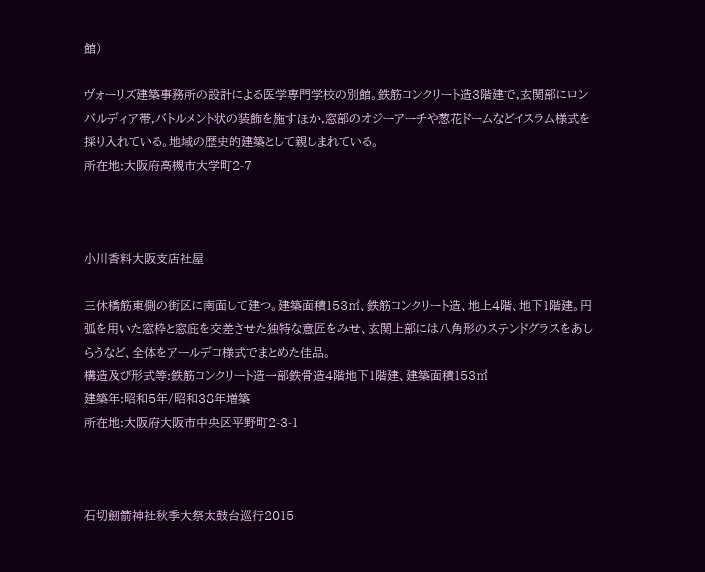館)

ヴォーリズ建築事務所の設計による医学専門学校の別館。鉄筋コンクリート造3階建で,玄関部にロンバルディア帯,バトルメント状の装飾を施すほか,窓部のオジーアーチや葱花ドームなどイスラム様式を採り入れている。地域の歴史的建築として親しまれている。
所在地:大阪府高槻市大学町2-7



小川香料大阪支店社屋

三休橋筋東側の街区に南面して建つ。建築面積153㎡、鉄筋コンクリート造、地上4階、地下1階建。円弧を用いた窓枠と窓庇を交差させた独特な意匠をみせ、玄関上部には八角形のステンドグラスをあしらうなど、全体をアールデコ様式でまとめた佳品。
構造及び形式等:鉄筋コンクリート造一部鉄骨造4階地下1階建、建築面積153㎡
建築年:昭和5年/昭和38年増築
所在地:大阪府大阪市中央区平野町2-3-1



石切劒箭神社秋季大祭太鼓台巡行2015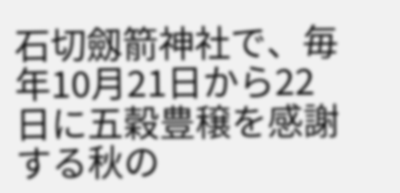石切劔箭神社で、毎年10月21日から22日に五穀豊穣を感謝する秋の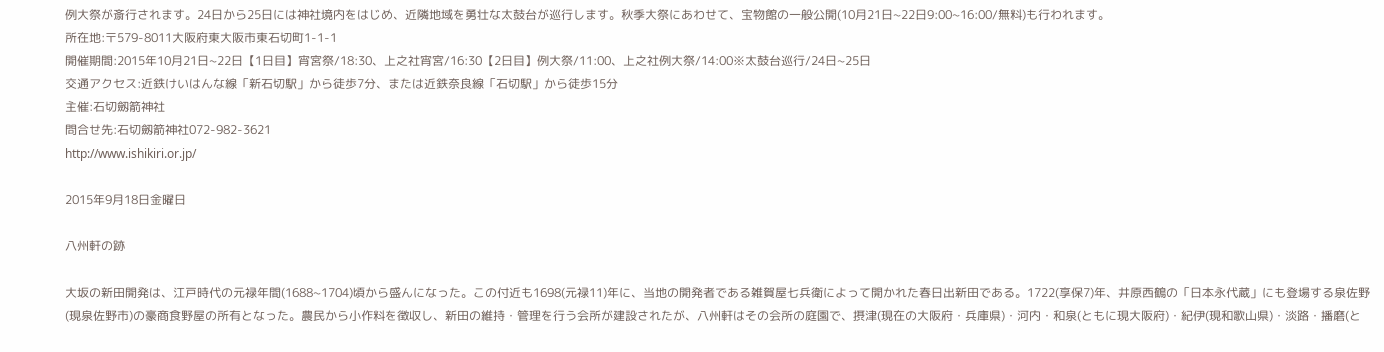例大祭が斎行されます。24日から25日には神社境内をはじめ、近隣地域を勇壮な太鼓台が巡行します。秋季大祭にあわせて、宝物館の一般公開(10月21日~22日9:00~16:00/無料)も行われます。
所在地:〒579-8011大阪府東大阪市東石切町1-1-1
開催期間:2015年10月21日~22日【1日目】宵宮祭/18:30、上之社宵宮/16:30【2日目】例大祭/11:00、上之社例大祭/14:00※太鼓台巡行/24日~25日
交通アクセス:近鉄けいはんな線「新石切駅」から徒歩7分、または近鉄奈良線「石切駅」から徒歩15分
主催:石切劔箭神社
問合せ先:石切劔箭神社072-982-3621
http://www.ishikiri.or.jp/

2015年9月18日金曜日

八州軒の跡

大坂の新田開発は、江戸時代の元禄年間(1688~1704)頃から盛んになった。この付近も1698(元禄11)年に、当地の開発者である雑賀屋七兵衛によって開かれた春日出新田である。1722(享保7)年、井原西鶴の「日本永代蔵」にも登場する泉佐野(現泉佐野市)の豪商食野屋の所有となった。農民から小作料を徴収し、新田の維持・管理を行う会所が建設されたが、八州軒はその会所の庭園で、摂津(現在の大阪府・兵庫県)・河内・和泉(ともに現大阪府)・紀伊(現和歌山県)・淡路・播磨(と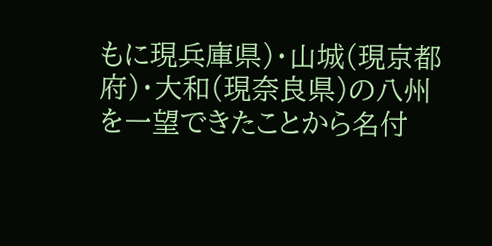もに現兵庫県)・山城(現京都府)・大和(現奈良県)の八州を一望できたことから名付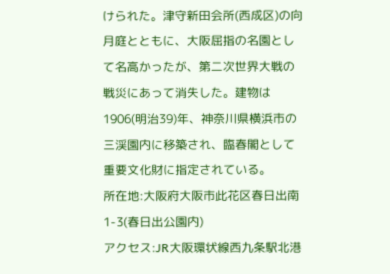けられた。津守新田会所(西成区)の向月庭とともに、大阪屈指の名園として名高かったが、第二次世界大戦の戦災にあって消失した。建物は1906(明治39)年、神奈川県横浜市の三渓園内に移築され、臨春閣として重要文化財に指定されている。
所在地:大阪府大阪市此花区春日出南1-3(春日出公園内)
アクセス:JR大阪環状線西九条駅北港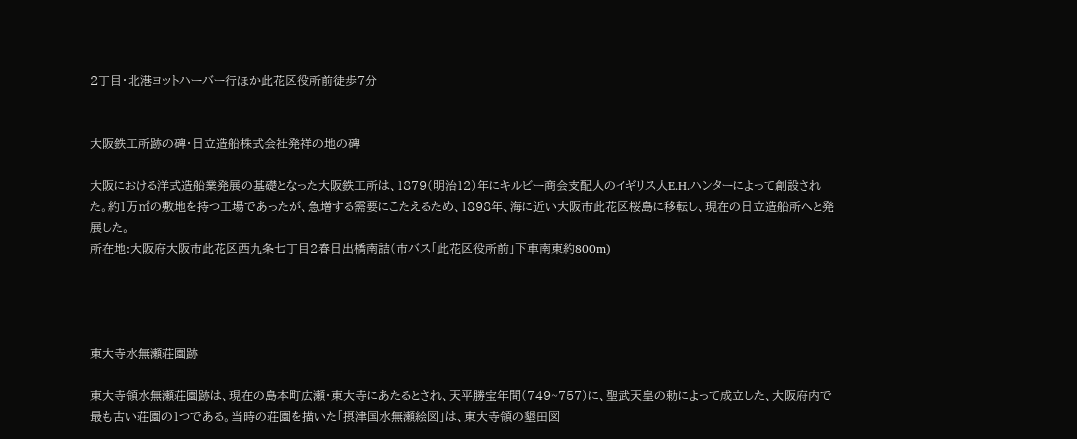2丁目・北港ヨットハーバー行ほか此花区役所前徒歩7分


大阪鉄工所跡の碑・日立造船株式会社発祥の地の碑

大阪における洋式造船業発展の基礎となった大阪鉄工所は、1879(明治12)年にキルビー商会支配人のイギリス人E.H.ハンターによって創設された。約1万㎡の敷地を持つ工場であったが、急増する需要にこたえるため、1898年、海に近い大阪市此花区桜島に移転し、現在の日立造船所へと発展した。
所在地:大阪府大阪市此花区西九条七丁目2春日出橋南詰(市バス「此花区役所前」下車南東約800m)




東大寺水無瀬荘園跡

東大寺領水無瀬荘園跡は、現在の島本町広瀬・東大寺にあたるとされ、天平勝宝年間(749~757)に、聖武天皇の勅によって成立した、大阪府内で最も古い荘園の1つである。当時の荘園を描いた「摂津国水無瀬絵図」は、東大寺領の墾田図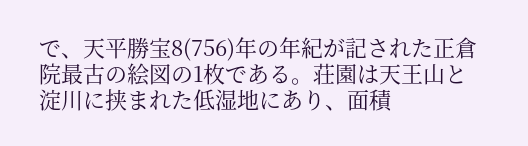で、天平勝宝8(756)年の年紀が記された正倉院最古の絵図の1枚である。荘園は天王山と淀川に挟まれた低湿地にあり、面積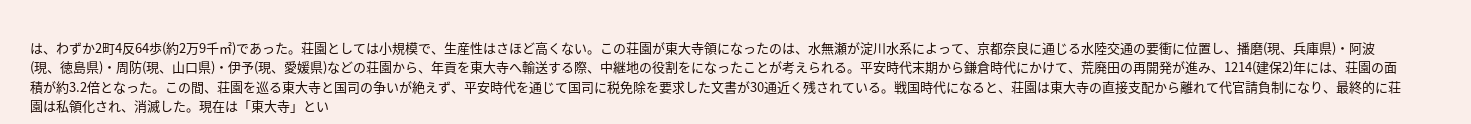は、わずか2町4反64歩(約2万9千㎡)であった。荘園としては小規模で、生産性はさほど高くない。この荘園が東大寺領になったのは、水無瀬が淀川水系によって、京都奈良に通じる水陸交通の要衝に位置し、播磨(現、兵庫県)・阿波(現、徳島県)・周防(現、山口県)・伊予(現、愛媛県)などの荘園から、年貢を東大寺へ輸送する際、中継地の役割をになったことが考えられる。平安時代末期から鎌倉時代にかけて、荒廃田の再開発が進み、1214(建保2)年には、荘園の面積が約3.2倍となった。この間、荘園を巡る東大寺と国司の争いが絶えず、平安時代を通じて国司に税免除を要求した文書が30通近く残されている。戦国時代になると、荘園は東大寺の直接支配から離れて代官請負制になり、最終的に荘園は私領化され、消滅した。現在は「東大寺」とい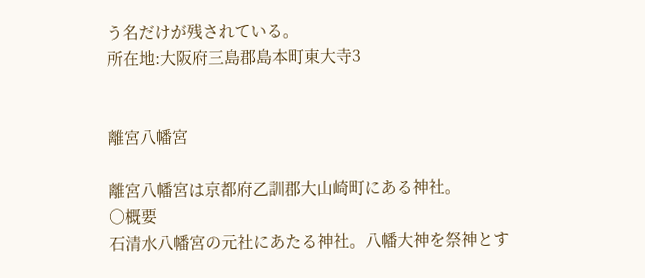う名だけが残されている。
所在地:大阪府三島郡島本町東大寺3


離宮八幡宮

離宮八幡宮は京都府乙訓郡大山崎町にある神社。
○概要
石清水八幡宮の元社にあたる神社。八幡大神を祭神とす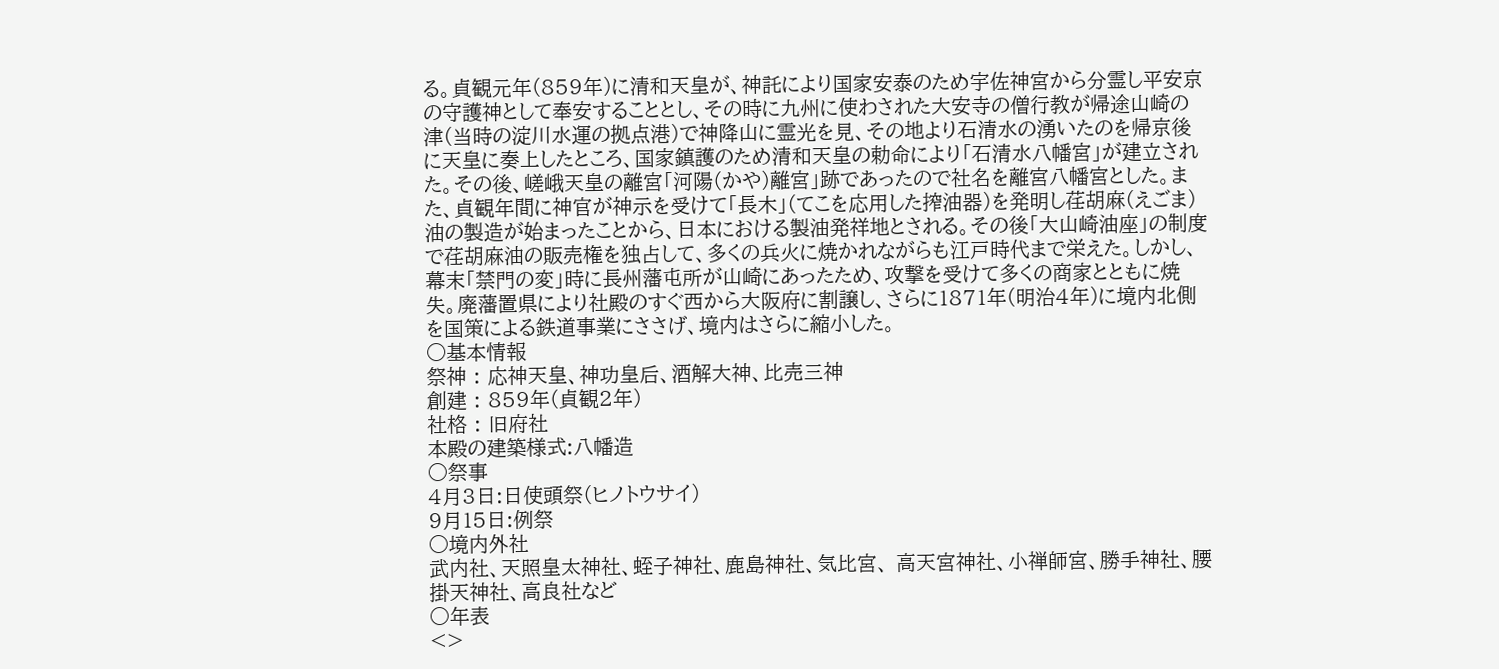る。貞観元年(859年)に清和天皇が、神託により国家安泰のため宇佐神宮から分霊し平安京の守護神として奉安することとし、その時に九州に使わされた大安寺の僧行教が帰途山崎の津(当時の淀川水運の拠点港)で神降山に霊光を見、その地より石清水の湧いたのを帰京後に天皇に奏上したところ、国家鎮護のため清和天皇の勅命により「石清水八幡宮」が建立された。その後、嵯峨天皇の離宮「河陽(かや)離宮」跡であったので社名を離宮八幡宮とした。また、貞観年間に神官が神示を受けて「長木」(てこを応用した搾油器)を発明し荏胡麻(えごま)油の製造が始まったことから、日本における製油発祥地とされる。その後「大山崎油座」の制度で荏胡麻油の販売権を独占して、多くの兵火に焼かれながらも江戸時代まで栄えた。しかし、幕末「禁門の変」時に長州藩屯所が山崎にあったため、攻撃を受けて多くの商家とともに焼失。廃藩置県により社殿のすぐ西から大阪府に割譲し、さらに1871年(明治4年)に境内北側を国策による鉄道事業にささげ、境内はさらに縮小した。
○基本情報
祭神 : 応神天皇、神功皇后、酒解大神、比売三神
創建 : 859年(貞観2年)
社格 : 旧府社
本殿の建築様式:八幡造
○祭事
4月3日:日使頭祭(ヒノトウサイ)
9月15日:例祭
○境内外社
武内社、天照皇太神社、蛭子神社、鹿島神社、気比宮、 高天宮神社、小禅師宮、勝手神社、腰掛天神社、高良社など
○年表
<>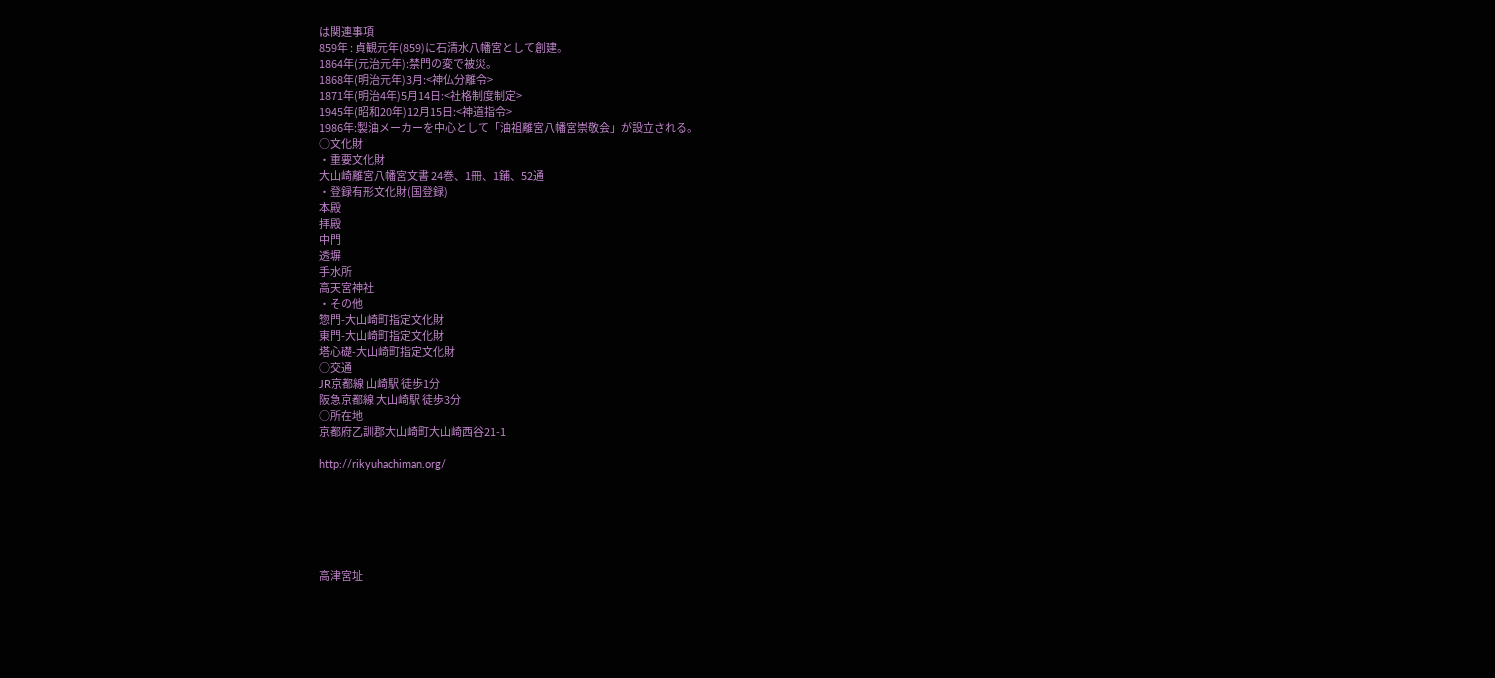は関連事項
859年 : 貞観元年(859)に石清水八幡宮として創建。
1864年(元治元年):禁門の変で被災。
1868年(明治元年)3月:<神仏分離令>
1871年(明治4年)5月14日:<社格制度制定>
1945年(昭和20年)12月15日:<神道指令>
1986年:製油メーカーを中心として「油祖離宮八幡宮崇敬会」が設立される。
○文化財
・重要文化財
大山崎離宮八幡宮文書 24巻、1冊、1鋪、52通
・登録有形文化財(国登録)
本殿
拝殿
中門
透塀
手水所
高天宮神社
・その他
惣門-大山崎町指定文化財
東門-大山崎町指定文化財
塔心礎-大山崎町指定文化財
○交通
JR京都線 山崎駅 徒歩1分
阪急京都線 大山崎駅 徒歩3分
○所在地
京都府乙訓郡大山崎町大山崎西谷21-1

http://rikyuhachiman.org/






高津宮址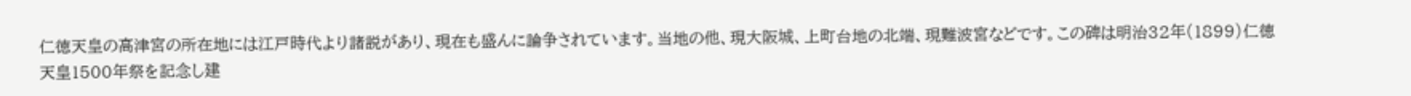仁徳天皇の高津宮の所在地には江戸時代より諸説があり、現在も盛んに論争されています。当地の他、現大阪城、上町台地の北端、現難波宮などです。この碑は明治32年(1899)仁徳天皇1500年祭を記念し建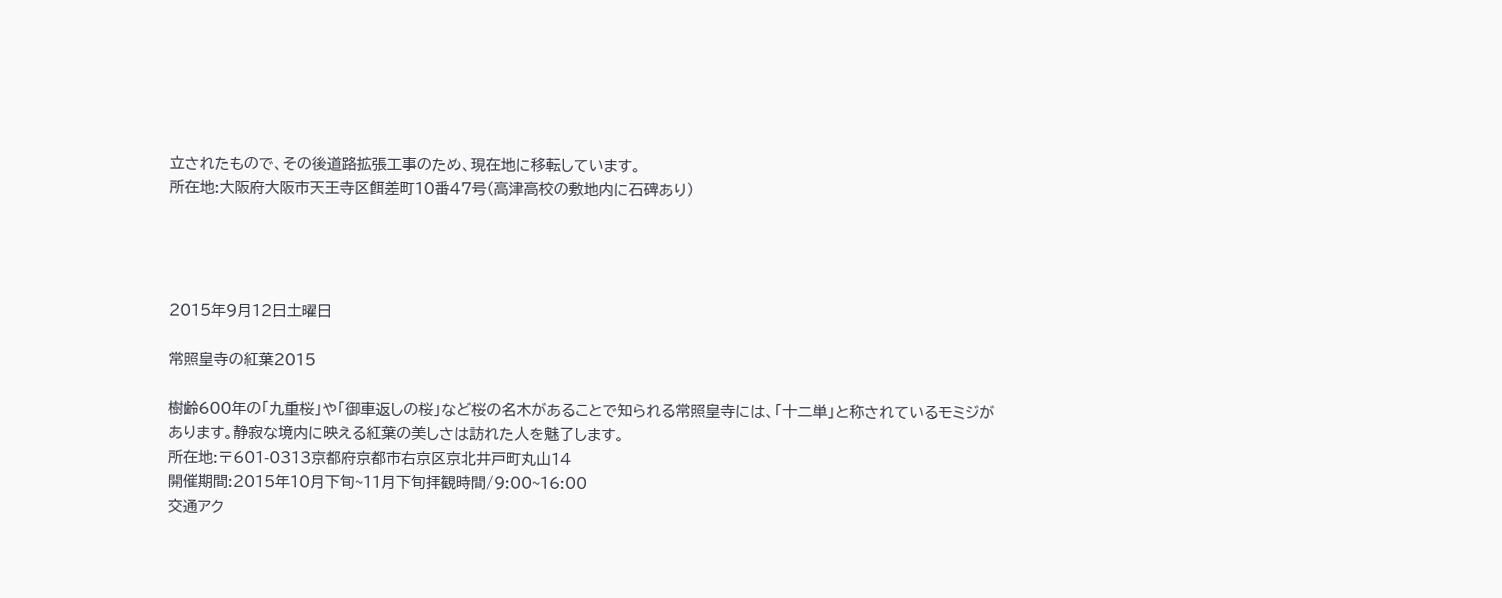立されたもので、その後道路拡張工事のため、現在地に移転しています。
所在地:大阪府大阪市天王寺区餌差町10番47号(高津高校の敷地内に石碑あり)




2015年9月12日土曜日

常照皇寺の紅葉2015

樹齢600年の「九重桜」や「御車返しの桜」など桜の名木があることで知られる常照皇寺には、「十二単」と称されているモミジがあります。静寂な境内に映える紅葉の美しさは訪れた人を魅了します。
所在地:〒601-0313京都府京都市右京区京北井戸町丸山14
開催期間:2015年10月下旬~11月下旬拝観時間/9:00~16:00
交通アク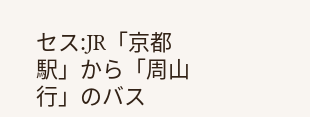セス:JR「京都駅」から「周山行」のバス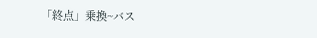「終点」乗換~バス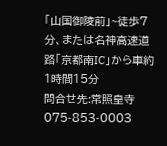「山国御陵前」~徒歩7分、または名神高速道路「京都南IC」から車約1時間15分
問合せ先:常照皇寺075-853-0003